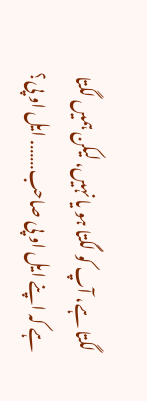لگتا ہے، آپ کو لگتا ہو یا نہیں، لیکن ہمیں لگتا ہے کہ اپنے ایل او پی صاحب……. ایل او پی؟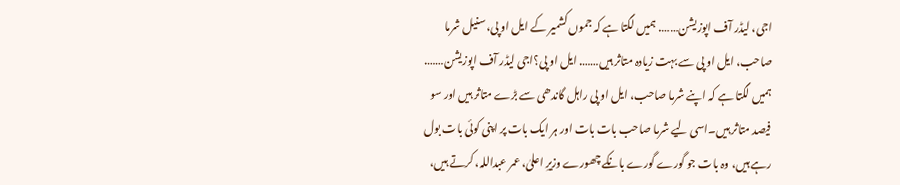اجی، لیڈر آف اپوزیشن……. ہمیں لگتا ہے کہ جموں کشمیر کے ایل او پی، سنیل شرما صاحب، ایل او پی سے بہت زیادہ متاثر ہیں……. ایل او پی؟اجی لیڈر آف اپوزیشن……. ہمیں لگتا ہے کہ اپنے شرما صاحب، ایل او پی راہل گاندھی سے بڑے متاثر ہیں اور سو فیصد متاثر ہیں۔اسی لیے شرما صاحب بات بات اور ہر ایک بات پر اپنی کوئی بات بول رہے ہیں، وہ بات جو گورے گورے بانکے چھورے وزیرِ اعلیٰ، عمر عبداللہ، کرتے ہیں،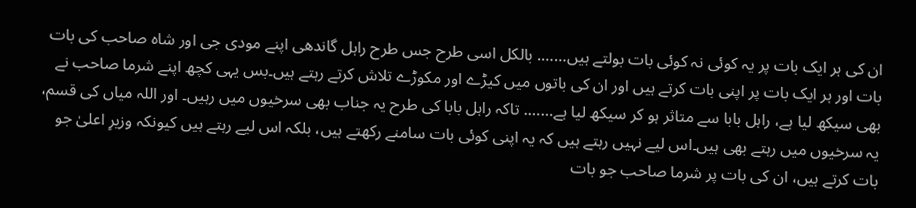ان کی ہر ایک بات پر یہ کوئی نہ کوئی بات بولتے ہیں……. بالکل اسی طرح جس طرح راہل گاندھی اپنے مودی جی اور شاہ صاحب کی بات بات اور ہر ایک بات پر اپنی بات کرتے ہیں اور ان کی باتوں میں کیڑے اور مکوڑے تلاش کرتے رہتے ہیں۔بس یہی کچھ اپنے شرما صاحب نے بھی سیکھ لیا ہے، راہل بابا سے متاثر ہو کر سیکھ لیا ہے……. تاکہ راہل بابا کی طرح یہ جناب بھی سرخیوں میں رہیں۔ اور اللہ میاں کی قسم، یہ سرخیوں میں رہتے بھی ہیں۔اس لیے نہیں رہتے ہیں کہ یہ اپنی کوئی بات سامنے رکھتے ہیں، بلکہ اس لیے رہتے ہیں کیونکہ وزیرِ اعلیٰ جو بات کرتے ہیں، ان کی بات پر شرما صاحب جو بات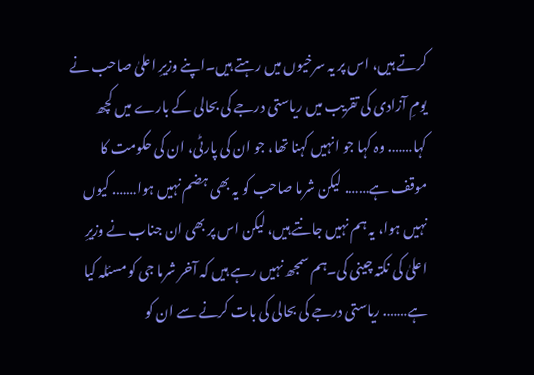کرتے ہیں، اس پر یہ سرخیوں میں رہتے ہیں۔اپنے وزیرِ اعلیٰ صاحب نے یومِ آزادی کی تقریب میں ریاستی درجے کی بحالی کے بارے میں کچھ کہا……. وہ کہا جو انہیں کہنا تھا، جو ان کی پارٹی، ان کی حکومت کا موقف ہے……. لیکن شرما صاحب کو یہ بھی ہضم نہیں ہوا……. کیوں نہیں ہوا، یہ ہم نہیں جانتے ہیں، لیکن اس پر بھی ان جناب نے وزیرِ اعلیٰ کی نکتہ چینی کی۔ہم سمجھ نہیں رہے ہیں کہ آخر شرما جی کو مسئلہ کیا ہے……. ریاستی درجے کی بحالی کی بات کرنے سے ان کو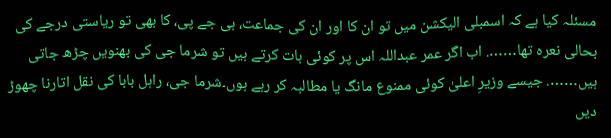مسئلہ کیا ہے کہ اسمبلی الیکشن میں تو ان کا اور ان کی جماعت، بی جے پی، کا بھی تو ریاستی درجے کی بحالی نعرہ تھا……. اب اگر عمر عبداللہ اس پر کوئی بات کرتے ہیں تو شرما جی کی بھنویں چڑھ جاتی ہیں……. جیسے وزیرِ اعلیٰ کوئی ممنوع مانگ یا مطالبہ کر رہے ہوں۔شرما جی، راہل بابا کی نقل اتارنا چھوڑ دیں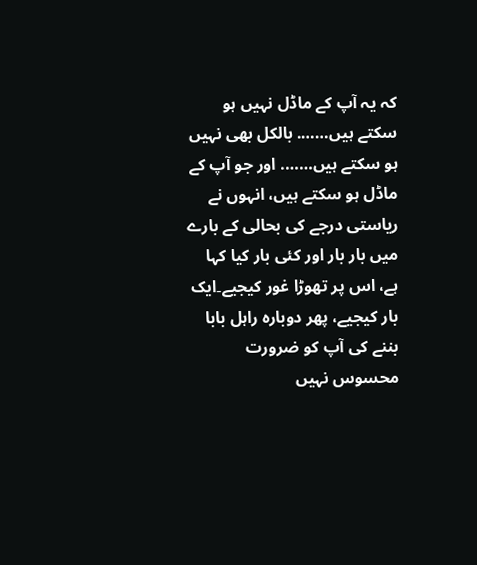کہ یہ آپ کے ماڈل نہیں ہو سکتے ہیں……. بالکل بھی نہیں ہو سکتے ہیں……. اور جو آپ کے ماڈل ہو سکتے ہیں، انہوں نے ریاستی درجے کی بحالی کے بارے میں بار بار اور کئی بار کیا کہا ہے، اس پر تھوڑا غور کیجیے۔ایک بار کیجیے، پھر دوبارہ راہل بابا بننے کی آپ کو ضرورت محسوس نہیں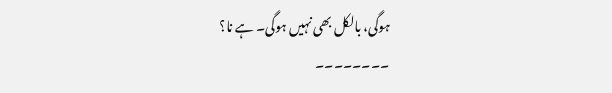ہوگی، بالکل بھی نہیں ہوگی۔ ہے نا؟
۔۔۔۔۔۔۔۔